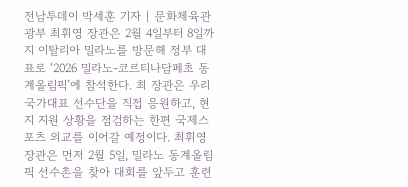전남투데이 박세훈 기자 | 문화체육관광부 최휘영 장관은 2월 4일부터 8일까지 이탈리아 밀라노를 방문해 정부 대표로 ‘2026 밀라노-코르티나담페초 동계올림픽’에 참석한다. 최 장관은 우리 국가대표 선수단을 직접 응원하고, 현지 지원 상황을 점검하는 한편 국제스포츠 외교를 이어갈 예정이다. 최휘영 장관은 먼저 2월 5일, 밀라노 동계올림픽 선수촌을 찾아 대회를 앞두고 훈련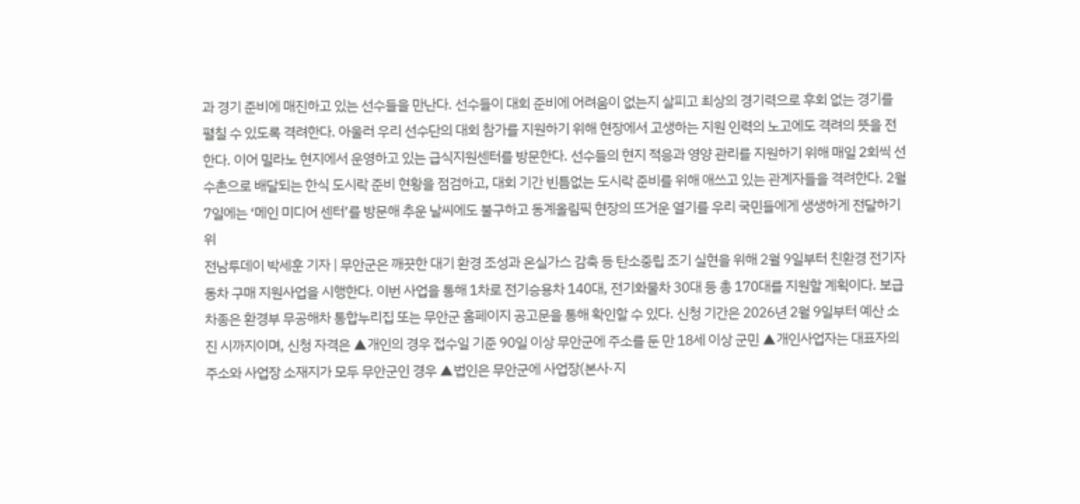과 경기 준비에 매진하고 있는 선수들을 만난다. 선수들이 대회 준비에 어려움이 없는지 살피고 최상의 경기력으로 후회 없는 경기를 펼칠 수 있도록 격려한다. 아울러 우리 선수단의 대회 참가를 지원하기 위해 현장에서 고생하는 지원 인력의 노고에도 격려의 뜻을 전한다. 이어 밀라노 현지에서 운영하고 있는 급식지원센터를 방문한다. 선수들의 현지 적응과 영양 관리를 지원하기 위해 매일 2회씩 선수촌으로 배달되는 한식 도시락 준비 현황을 점검하고, 대회 기간 빈틈없는 도시락 준비를 위해 애쓰고 있는 관계자들을 격려한다. 2월 7일에는 ‘메인 미디어 센터’를 방문해 추운 날씨에도 불구하고 동계올림픽 현장의 뜨거운 열기를 우리 국민들에게 생생하게 전달하기 위
전남투데이 박세훈 기자 | 무안군은 깨끗한 대기 환경 조성과 온실가스 감축 등 탄소중립 조기 실현을 위해 2월 9일부터 친환경 전기자동차 구매 지원사업을 시행한다. 이번 사업을 통해 1차로 전기승용차 140대, 전기화물차 30대 등 총 170대를 지원할 계획이다. 보급 차종은 환경부 무공해차 통합누리집 또는 무안군 홈페이지 공고문을 통해 확인할 수 있다. 신청 기간은 2026년 2월 9일부터 예산 소진 시까지이며, 신청 자격은 ▲개인의 경우 접수일 기준 90일 이상 무안군에 주소를 둔 만 18세 이상 군민 ▲개인사업자는 대표자의 주소와 사업장 소재지가 모두 무안군인 경우 ▲법인은 무안군에 사업장(본사·지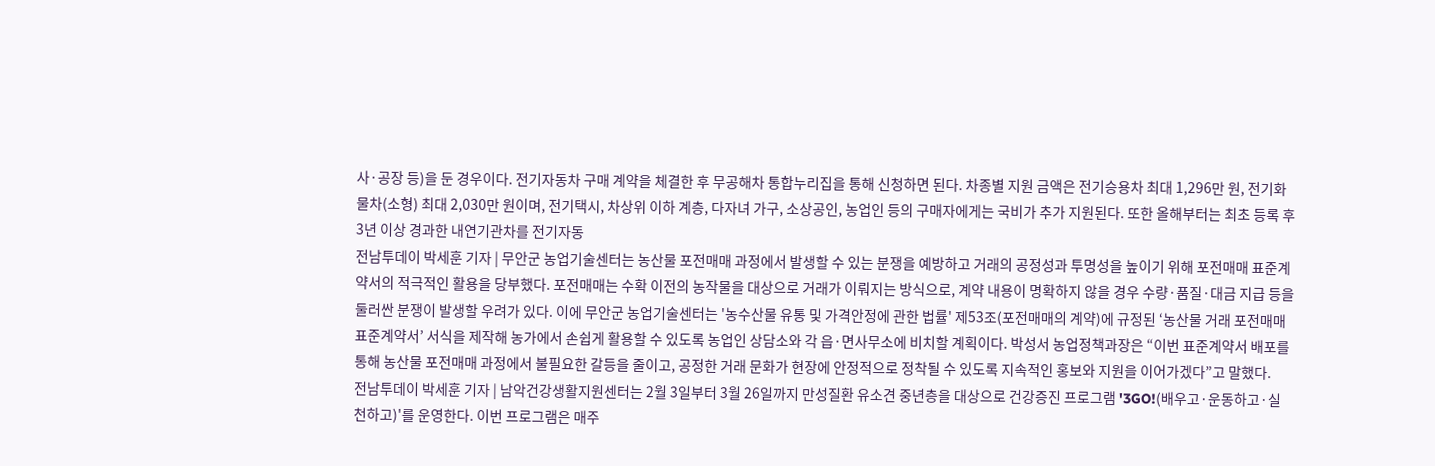사·공장 등)을 둔 경우이다. 전기자동차 구매 계약을 체결한 후 무공해차 통합누리집을 통해 신청하면 된다. 차종별 지원 금액은 전기승용차 최대 1,296만 원, 전기화물차(소형) 최대 2,030만 원이며, 전기택시, 차상위 이하 계층, 다자녀 가구, 소상공인, 농업인 등의 구매자에게는 국비가 추가 지원된다. 또한 올해부터는 최초 등록 후 3년 이상 경과한 내연기관차를 전기자동
전남투데이 박세훈 기자 | 무안군 농업기술센터는 농산물 포전매매 과정에서 발생할 수 있는 분쟁을 예방하고 거래의 공정성과 투명성을 높이기 위해 포전매매 표준계약서의 적극적인 활용을 당부했다. 포전매매는 수확 이전의 농작물을 대상으로 거래가 이뤄지는 방식으로, 계약 내용이 명확하지 않을 경우 수량·품질·대금 지급 등을 둘러싼 분쟁이 발생할 우려가 있다. 이에 무안군 농업기술센터는 '농수산물 유통 및 가격안정에 관한 법률' 제53조(포전매매의 계약)에 규정된 ‘농산물 거래 포전매매 표준계약서’ 서식을 제작해 농가에서 손쉽게 활용할 수 있도록 농업인 상담소와 각 읍·면사무소에 비치할 계획이다. 박성서 농업정책과장은 “이번 표준계약서 배포를 통해 농산물 포전매매 과정에서 불필요한 갈등을 줄이고, 공정한 거래 문화가 현장에 안정적으로 정착될 수 있도록 지속적인 홍보와 지원을 이어가겠다”고 말했다.
전남투데이 박세훈 기자 | 남악건강생활지원센터는 2월 3일부터 3월 26일까지 만성질환 유소견 중년층을 대상으로 건강증진 프로그램 '3GO!(배우고·운동하고·실천하고)'를 운영한다. 이번 프로그램은 매주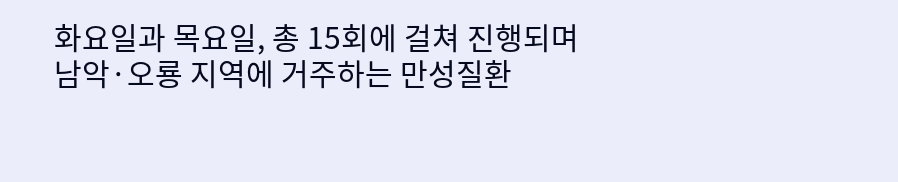화요일과 목요일, 총 15회에 걸쳐 진행되며 남악·오룡 지역에 거주하는 만성질환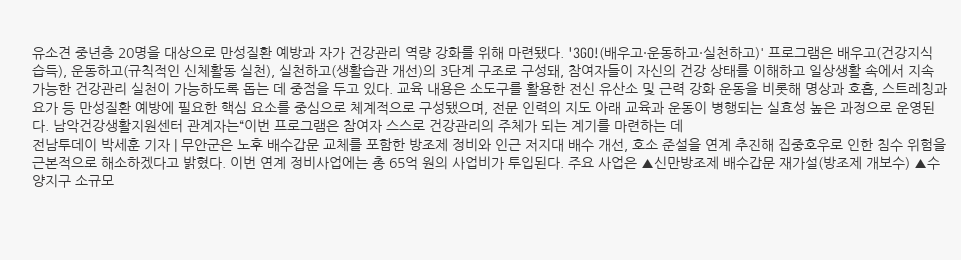유소견 중년층 20명을 대상으로 만성질환 예방과 자가 건강관리 역량 강화를 위해 마련됐다. '3GO!(배우고·운동하고·실천하고)' 프로그램은 배우고(건강지식 습득), 운동하고(규칙적인 신체활동 실천), 실천하고(생활습관 개선)의 3단계 구조로 구성돼, 참여자들이 자신의 건강 상태를 이해하고 일상생활 속에서 지속 가능한 건강관리 실천이 가능하도록 돕는 데 중점을 두고 있다. 교육 내용은 소도구를 활용한 전신 유산소 및 근력 강화 운동을 비롯해 명상과 호흡, 스트레칭과 요가 등 만성질환 예방에 필요한 핵심 요소를 중심으로 체계적으로 구성됐으며, 전문 인력의 지도 아래 교육과 운동이 병행되는 실효성 높은 과정으로 운영된다. 남악건강생활지원센터 관계자는“이번 프로그램은 참여자 스스로 건강관리의 주체가 되는 계기를 마련하는 데
전남투데이 박세훈 기자 | 무안군은 노후 배수갑문 교체를 포함한 방조제 정비와 인근 저지대 배수 개선, 호소 준설을 연계 추진해 집중호우로 인한 침수 위험을 근본적으로 해소하겠다고 밝혔다. 이번 연계 정비사업에는 총 65억 원의 사업비가 투입된다. 주요 사업은 ▲신만방조제 배수갑문 재가설(방조제 개보수) ▲수양지구 소규모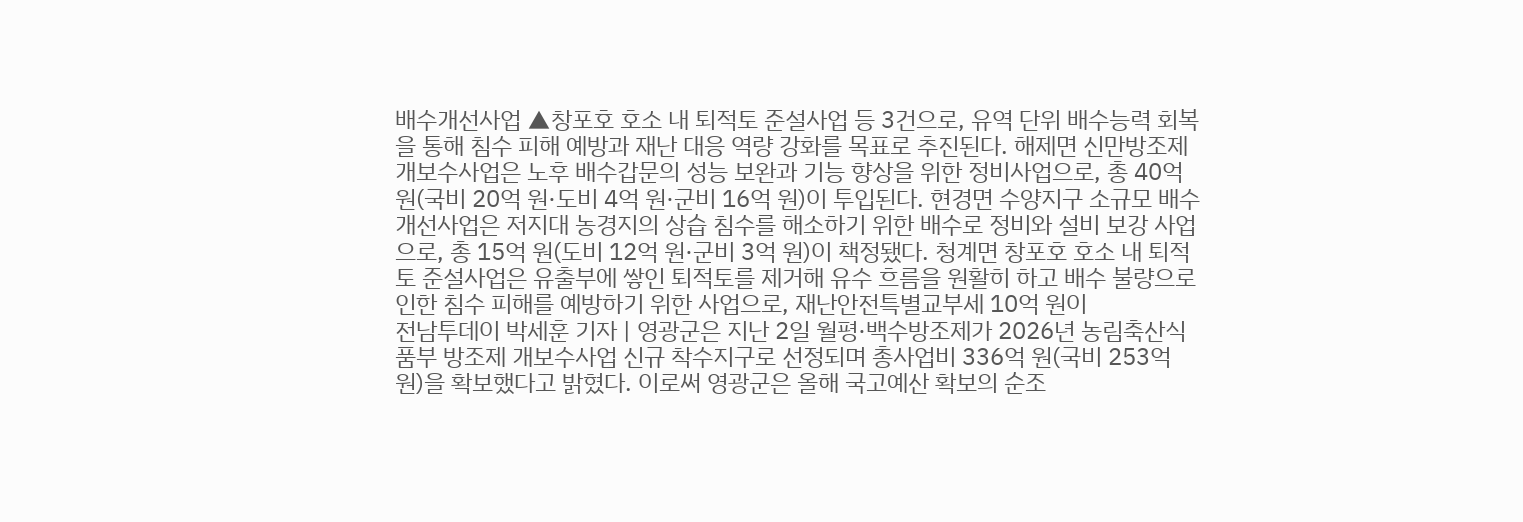배수개선사업 ▲창포호 호소 내 퇴적토 준설사업 등 3건으로, 유역 단위 배수능력 회복을 통해 침수 피해 예방과 재난 대응 역량 강화를 목표로 추진된다. 해제면 신만방조제 개보수사업은 노후 배수갑문의 성능 보완과 기능 향상을 위한 정비사업으로, 총 40억 원(국비 20억 원·도비 4억 원·군비 16억 원)이 투입된다. 현경면 수양지구 소규모 배수개선사업은 저지대 농경지의 상습 침수를 해소하기 위한 배수로 정비와 설비 보강 사업으로, 총 15억 원(도비 12억 원·군비 3억 원)이 책정됐다. 청계면 창포호 호소 내 퇴적토 준설사업은 유출부에 쌓인 퇴적토를 제거해 유수 흐름을 원활히 하고 배수 불량으로 인한 침수 피해를 예방하기 위한 사업으로, 재난안전특별교부세 10억 원이
전남투데이 박세훈 기자 | 영광군은 지난 2일 월평·백수방조제가 2026년 농림축산식품부 방조제 개보수사업 신규 착수지구로 선정되며 총사업비 336억 원(국비 253억 원)을 확보했다고 밝혔다. 이로써 영광군은 올해 국고예산 확보의 순조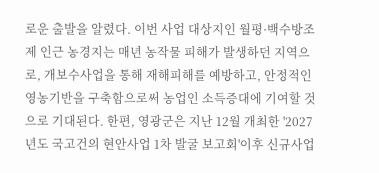로운 출발을 알렸다. 이번 사업 대상지인 월평·백수방조제 인근 농경지는 매년 농작물 피해가 발생하던 지역으로, 개보수사업을 통해 재해피해를 예방하고, 안정적인 영농기반을 구축함으로써 농업인 소득증대에 기여할 것으로 기대된다. 한편, 영광군은 지난 12월 개최한 '2027년도 국고건의 현안사업 1차 발굴 보고회'이후 신규사업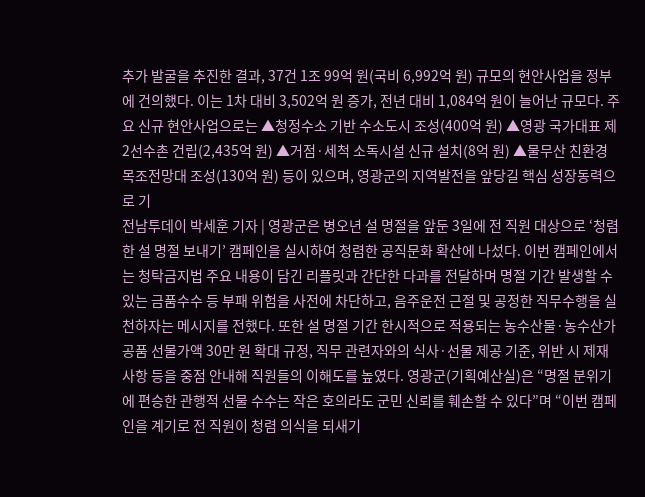추가 발굴을 추진한 결과, 37건 1조 99억 원(국비 6,992억 원) 규모의 현안사업을 정부에 건의했다. 이는 1차 대비 3,502억 원 증가, 전년 대비 1,084억 원이 늘어난 규모다. 주요 신규 현안사업으로는 ▲청정수소 기반 수소도시 조성(400억 원) ▲영광 국가대표 제2선수촌 건립(2,435억 원) ▲거점·세척 소독시설 신규 설치(8억 원) ▲물무산 친환경 목조전망대 조성(130억 원) 등이 있으며, 영광군의 지역발전을 앞당길 핵심 성장동력으로 기
전남투데이 박세훈 기자 | 영광군은 병오년 설 명절을 앞둔 3일에 전 직원 대상으로 ‘청렴한 설 명절 보내기’ 캠페인을 실시하여 청렴한 공직문화 확산에 나섰다. 이번 캠페인에서는 청탁금지법 주요 내용이 담긴 리플릿과 간단한 다과를 전달하며 명절 기간 발생할 수 있는 금품수수 등 부패 위험을 사전에 차단하고, 음주운전 근절 및 공정한 직무수행을 실천하자는 메시지를 전했다. 또한 설 명절 기간 한시적으로 적용되는 농수산물·농수산가공품 선물가액 30만 원 확대 규정, 직무 관련자와의 식사·선물 제공 기준, 위반 시 제재 사항 등을 중점 안내해 직원들의 이해도를 높였다. 영광군(기획예산실)은 “명절 분위기에 편승한 관행적 선물 수수는 작은 호의라도 군민 신뢰를 훼손할 수 있다”며 “이번 캠페인을 계기로 전 직원이 청렴 의식을 되새기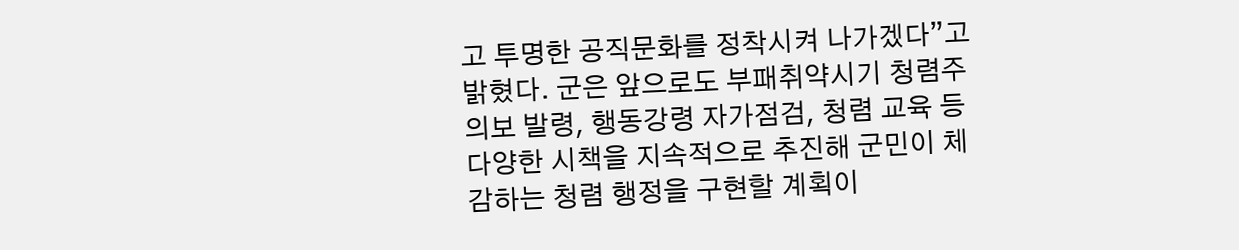고 투명한 공직문화를 정착시켜 나가겠다”고 밝혔다. 군은 앞으로도 부패취약시기 청렴주의보 발령, 행동강령 자가점검, 청렴 교육 등 다양한 시책을 지속적으로 추진해 군민이 체감하는 청렴 행정을 구현할 계획이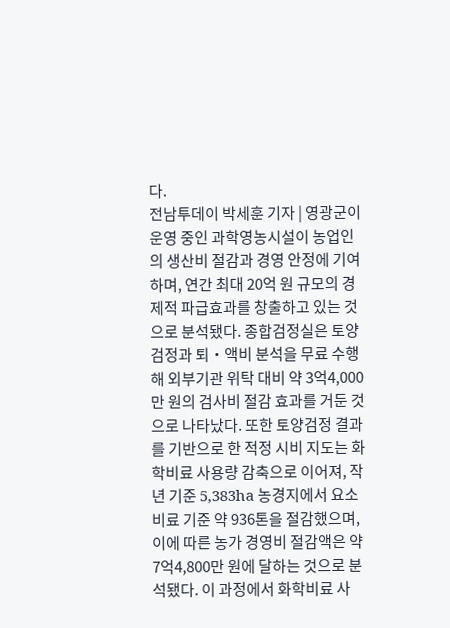다.
전남투데이 박세훈 기자 | 영광군이 운영 중인 과학영농시설이 농업인의 생산비 절감과 경영 안정에 기여하며, 연간 최대 20억 원 규모의 경제적 파급효과를 창출하고 있는 것으로 분석됐다. 종합검정실은 토양검정과 퇴‧액비 분석을 무료 수행해 외부기관 위탁 대비 약 3억4,000만 원의 검사비 절감 효과를 거둔 것으로 나타났다. 또한 토양검정 결과를 기반으로 한 적정 시비 지도는 화학비료 사용량 감축으로 이어져, 작년 기준 5,383ha 농경지에서 요소비료 기준 약 936톤을 절감했으며, 이에 따른 농가 경영비 절감액은 약 7억4,800만 원에 달하는 것으로 분석됐다. 이 과정에서 화학비료 사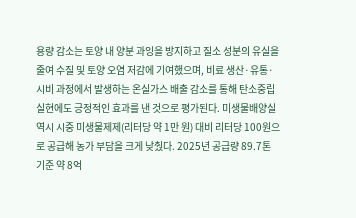용량 감소는 토양 내 양분 과잉을 방지하고 질소 성분의 유실을 줄여 수질 및 토양 오염 저감에 기여했으며, 비료 생산·유통·시비 과정에서 발생하는 온실가스 배출 감소를 통해 탄소중립 실현에도 긍정적인 효과를 낸 것으로 평가된다. 미생물배양실 역시 시중 미생물제제(리터당 약 1만 원) 대비 리터당 100원으로 공급해 농가 부담을 크게 낮췄다. 2025년 공급량 89.7톤 기준 약 8억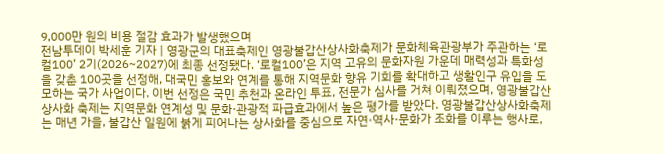9,000만 원의 비용 절감 효과가 발생했으며
전남투데이 박세훈 기자 | 영광군의 대표축제인 영광불갑산상사화축제가 문화체육관광부가 주관하는 ‘로컬100’ 2기(2026~2027)에 최종 선정됐다. ‘로컬100’은 지역 고유의 문화자원 가운데 매력성과 특화성을 갖춘 100곳을 선정해, 대국민 홍보와 연계를 통해 지역문화 향유 기회를 확대하고 생활인구 유입을 도모하는 국가 사업이다. 이번 선정은 국민 추천과 온라인 투표, 전문가 심사를 거쳐 이뤄졌으며, 영광불갑산상사화 축제는 지역문화 연계성 및 문화·관광적 파급효과에서 높은 평가를 받았다. 영광불갑산상사화축제는 매년 가을, 불갑산 일원에 붉게 피어나는 상사화를 중심으로 자연·역사·문화가 조화를 이루는 행사로,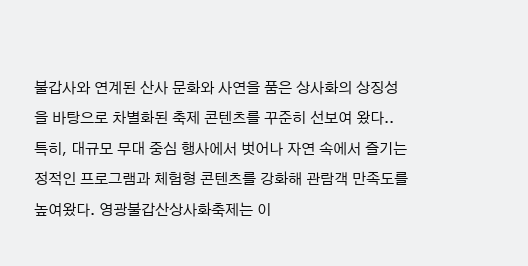불갑사와 연계된 산사 문화와 사연을 품은 상사화의 상징성을 바탕으로 차별화된 축제 콘텐츠를 꾸준히 선보여 왔다.. 특히, 대규모 무대 중심 행사에서 벗어나 자연 속에서 즐기는 정적인 프로그램과 체험형 콘텐츠를 강화해 관람객 만족도를 높여왔다. 영광불갑산상사화축제는 이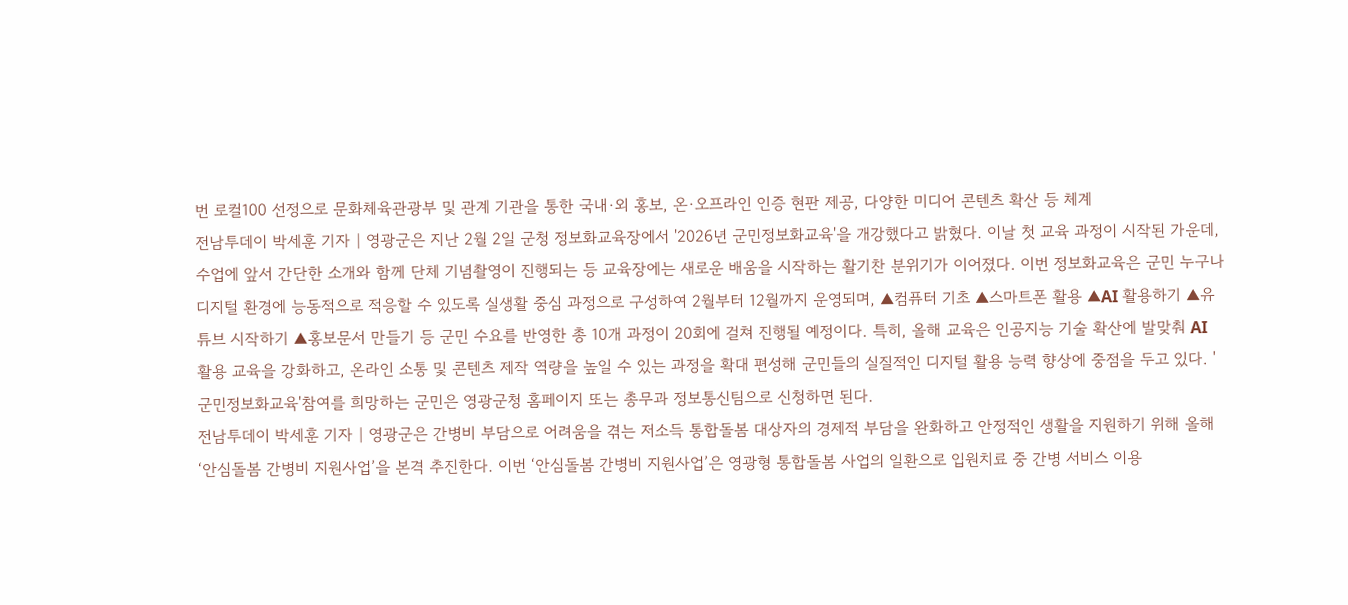번 로컬100 선정으로 문화체육관광부 및 관계 기관을 통한 국내·외 홍보, 온·오프라인 인증 현판 제공, 다양한 미디어 콘텐츠 확산 등 체계
전남투데이 박세훈 기자 | 영광군은 지난 2월 2일 군청 정보화교육장에서 '2026년 군민정보화교육'을 개강했다고 밝혔다. 이날 첫 교육 과정이 시작된 가운데, 수업에 앞서 간단한 소개와 함께 단체 기념촬영이 진행되는 등 교육장에는 새로운 배움을 시작하는 활기찬 분위기가 이어졌다. 이번 정보화교육은 군민 누구나 디지털 환경에 능동적으로 적응할 수 있도록 실생활 중심 과정으로 구성하여 2월부터 12월까지 운영되며, ▲컴퓨터 기초 ▲스마트폰 활용 ▲AI 활용하기 ▲유튜브 시작하기 ▲홍보문서 만들기 등 군민 수요를 반영한 총 10개 과정이 20회에 걸쳐 진행될 예정이다. 특히, 올해 교육은 인공지능 기술 확산에 발맞춰 AI 활용 교육을 강화하고, 온라인 소통 및 콘텐츠 제작 역량을 높일 수 있는 과정을 확대 편성해 군민들의 실질적인 디지털 활용 능력 향상에 중점을 두고 있다. '군민정보화교육'참여를 희망하는 군민은 영광군청 홈페이지 또는 총무과 정보통신팀으로 신청하면 된다.
전남투데이 박세훈 기자 | 영광군은 간병비 부담으로 어려움을 겪는 저소득 통합돌봄 대상자의 경제적 부담을 완화하고 안정적인 생활을 지원하기 위해 올해 ‘안심돌봄 간병비 지원사업’을 본격 추진한다. 이번 ‘안심돌봄 간병비 지원사업’은 영광형 통합돌봄 사업의 일환으로 입원치료 중 간병 서비스 이용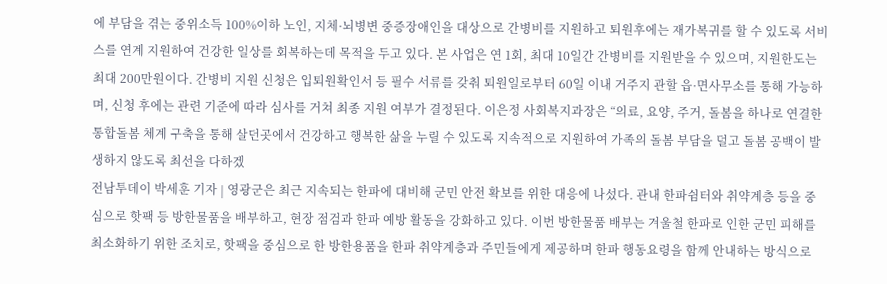에 부담을 겪는 중위소득 100%이하 노인, 지체·뇌병변 중증장애인을 대상으로 간병비를 지원하고 퇴원후에는 재가복귀를 할 수 있도록 서비스를 연계 지원하여 건강한 일상를 회복하는데 목적을 두고 있다. 본 사업은 연 1회, 최대 10일간 간병비를 지원받을 수 있으며, 지원한도는 최대 200만원이다. 간병비 지원 신청은 입퇴원확인서 등 필수 서류를 갖춰 퇴원일로부터 60일 이내 거주지 관할 읍·면사무소를 통해 가능하며, 신청 후에는 관련 기준에 따라 심사를 거쳐 최종 지원 여부가 결정된다. 이은정 사회복지과장은 “의료, 요양, 주거, 돌봄을 하나로 연결한 통합돌봄 체계 구축을 통해 살던곳에서 건강하고 행복한 삶을 누릴 수 있도록 지속적으로 지원하여 가족의 돌봄 부담을 덜고 돌봄 공백이 발생하지 않도록 최선을 다하겠
전남투데이 박세훈 기자 | 영광군은 최근 지속되는 한파에 대비해 군민 안전 확보를 위한 대응에 나섰다. 관내 한파쉼터와 취약계층 등을 중심으로 핫팩 등 방한물품을 배부하고, 현장 점검과 한파 예방 활동을 강화하고 있다. 이번 방한물품 배부는 겨울철 한파로 인한 군민 피해를 최소화하기 위한 조치로, 핫팩을 중심으로 한 방한용품을 한파 취약계층과 주민들에게 제공하며 한파 행동요령을 함께 안내하는 방식으로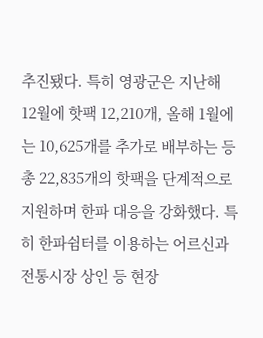추진됐다. 특히 영광군은 지난해 12월에 핫팩 12,210개, 올해 1월에는 10,625개를 추가로 배부하는 등 총 22,835개의 핫팩을 단계적으로 지원하며 한파 대응을 강화했다. 특히 한파쉼터를 이용하는 어르신과 전통시장 상인 등 현장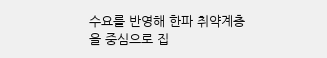수요를 반영해 한파 취약계층을 중심으로 집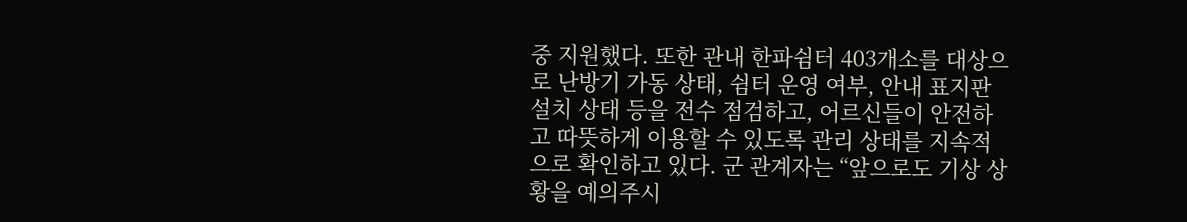중 지원했다. 또한 관내 한파쉼터 403개소를 대상으로 난방기 가동 상태, 쉼터 운영 여부, 안내 표지판 설치 상태 등을 전수 점검하고, 어르신들이 안전하고 따뜻하게 이용할 수 있도록 관리 상태를 지속적으로 확인하고 있다. 군 관계자는 “앞으로도 기상 상황을 예의주시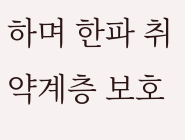하며 한파 취약계층 보호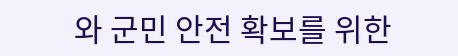와 군민 안전 확보를 위한